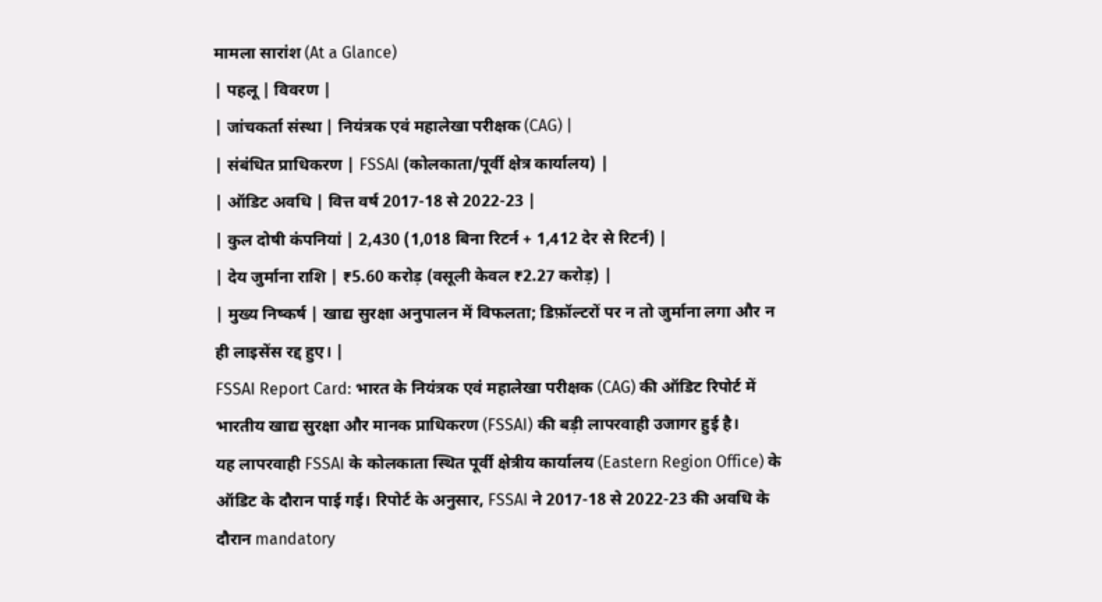मामला सारांश (At a Glance)
| पहलू | विवरण |
| जांचकर्ता संस्था | नियंत्रक एवं महालेखा परीक्षक (CAG) |
| संबंधित प्राधिकरण | FSSAI (कोलकाता/पूर्वी क्षेत्र कार्यालय) |
| ऑडिट अवधि | वित्त वर्ष 2017-18 से 2022-23 |
| कुल दोषी कंपनियां | 2,430 (1,018 बिना रिटर्न + 1,412 देर से रिटर्न) |
| देय जुर्माना राशि | ₹5.60 करोड़ (वसूली केवल ₹2.27 करोड़) |
| मुख्य निष्कर्ष | खाद्य सुरक्षा अनुपालन में विफलता; डिफ़ॉल्टरों पर न तो जुर्माना लगा और न ही लाइसेंस रद्द हुए। |
FSSAI Report Card: भारत के नियंत्रक एवं महालेखा परीक्षक (CAG) की ऑडिट रिपोर्ट में भारतीय खाद्य सुरक्षा और मानक प्राधिकरण (FSSAI) की बड़ी लापरवाही उजागर हुई है।
यह लापरवाही FSSAI के कोलकाता स्थित पूर्वी क्षेत्रीय कार्यालय (Eastern Region Office) के ऑडिट के दौरान पाई गई। रिपोर्ट के अनुसार, FSSAI ने 2017-18 से 2022-23 की अवधि के दौरान mandatory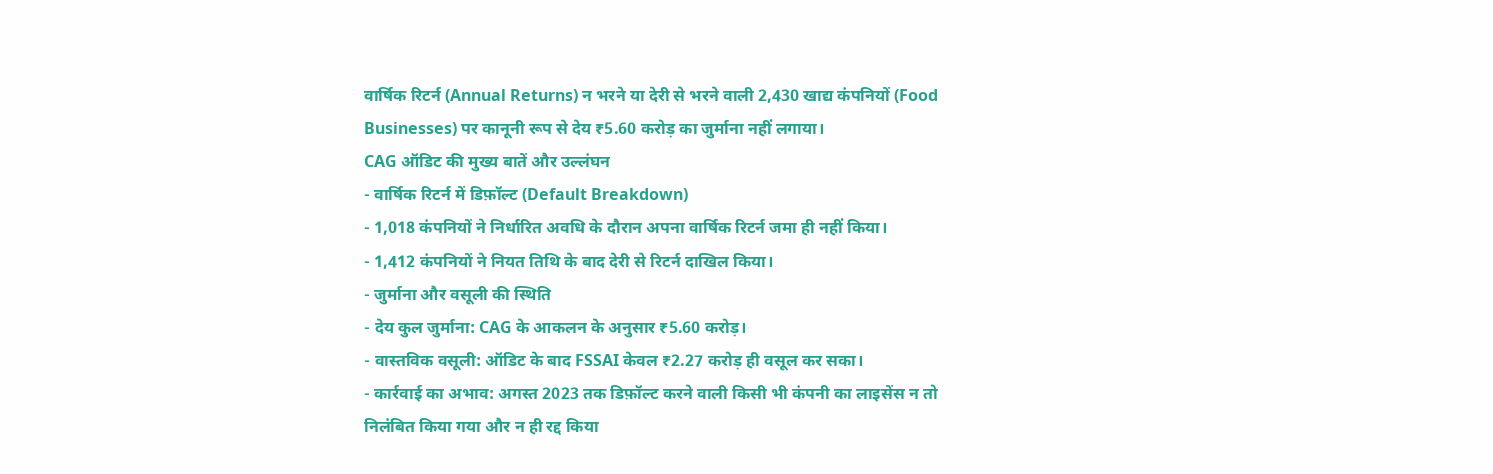वार्षिक रिटर्न (Annual Returns) न भरने या देरी से भरने वाली 2,430 खाद्य कंपनियों (Food Businesses) पर कानूनी रूप से देय ₹5.60 करोड़ का जुर्माना नहीं लगाया।
CAG ऑडिट की मुख्य बातें और उल्लंघन
- वार्षिक रिटर्न में डिफ़ॉल्ट (Default Breakdown)
- 1,018 कंपनियों ने निर्धारित अवधि के दौरान अपना वार्षिक रिटर्न जमा ही नहीं किया।
- 1,412 कंपनियों ने नियत तिथि के बाद देरी से रिटर्न दाखिल किया।
- जुर्माना और वसूली की स्थिति
- देय कुल जुर्माना: CAG के आकलन के अनुसार ₹5.60 करोड़।
- वास्तविक वसूली: ऑडिट के बाद FSSAI केवल ₹2.27 करोड़ ही वसूल कर सका।
- कार्रवाई का अभाव: अगस्त 2023 तक डिफ़ॉल्ट करने वाली किसी भी कंपनी का लाइसेंस न तो निलंबित किया गया और न ही रद्द किया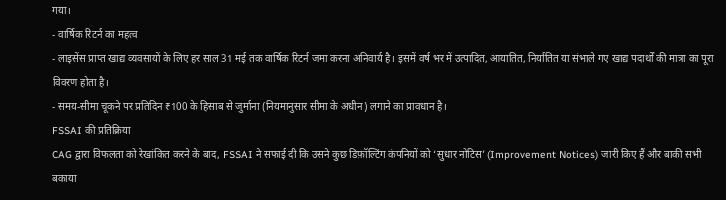गया।
- वार्षिक रिटर्न का महत्व
- लाइसेंस प्राप्त खाद्य व्यवसायों के लिए हर साल 31 मई तक वार्षिक रिटर्न जमा करना अनिवार्य है। इसमें वर्ष भर में उत्पादित, आयातित, निर्यातित या संभाले गए खाद्य पदार्थों की मात्रा का पूरा विवरण होता है।
- समय-सीमा चूकने पर प्रतिदिन ₹100 के हिसाब से जुर्माना (नियमानुसार सीमा के अधीन) लगाने का प्रावधान है।
FSSAI की प्रतिक्रिया
CAG द्वारा विफलता को रेखांकित करने के बाद, FSSAI ने सफाई दी कि उसने कुछ डिफ़ॉल्टिंग कंपनियों को ‘सुधार नोटिस’ (Improvement Notices) जारी किए हैं और बाकी सभी बकाया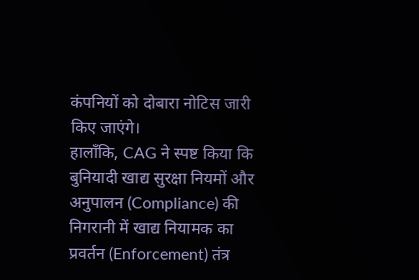कंपनियों को दोबारा नोटिस जारी किए जाएंगे।
हालाँकि, CAG ने स्पष्ट किया कि बुनियादी खाद्य सुरक्षा नियमों और अनुपालन (Compliance) की निगरानी में खाद्य नियामक का प्रवर्तन (Enforcement) तंत्र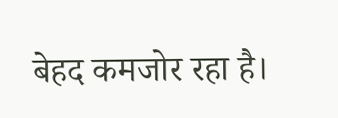बेहद कमजोर रहा है।